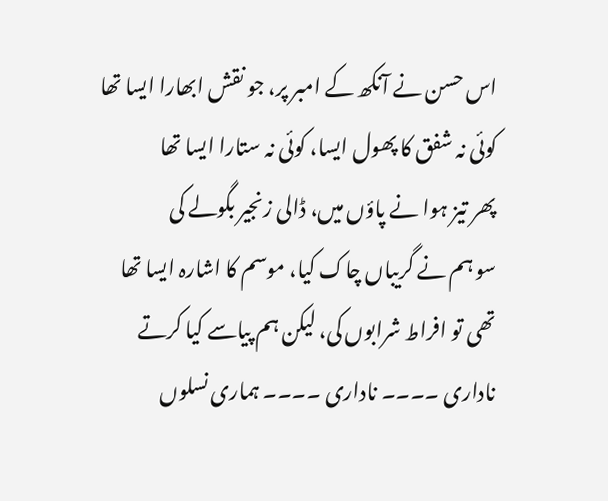اس حسن نے آنکھ کے امبر پر، جو نقش ابھارا ایسا تھا
کوئی نہ شفق کا پھول ایسا، کوئی نہ ستارا ایسا تھا
پھر تیز ہوا نے پاؤں میں، ڈالی زنجیر بگولے کی
سو ہم نے گریباں چاک کیا، موسم کا اشارہ ایسا تھا
تھی تو افراط شرابوں کی، لیکن ہم پیاسے کیا کرتے
ناداری ۔۔۔۔ ناداری ۔۔۔۔ ہماری نسلوں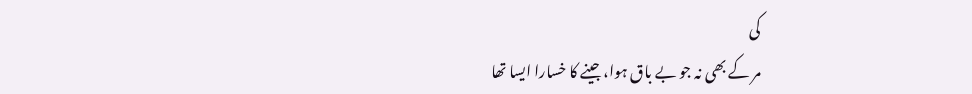کی
مر کے بھی نہ جو بے باق ہوا، جینے کا خسارا ایسا تھا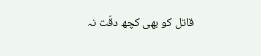قاتل کو بھی کچھ دقّت نہ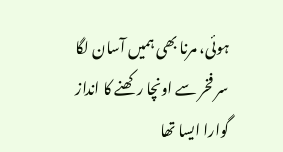ہوئی، مرنا بھی ہمیں آسان لگا
سر فخر سے اونچا رکھنے کا انداز گوارا ایسا تھا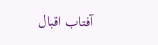آفتاب اقبال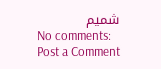شمیم
No comments:
Post a Comment